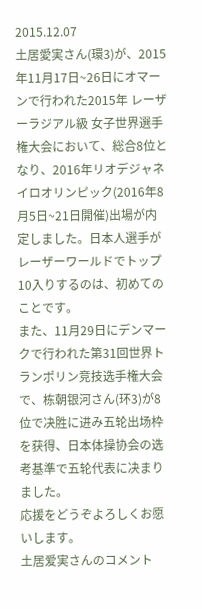2015.12.07
土居愛実さん(環3)が、2015年11月17日~26日にオマーンで行われた2015年 レーザーラジアル級 女子世界選手権大会において、総合8位となり、2016年リオデジャネイロオリンピック(2016年8月5日~21日開催)出場が内定しました。日本人選手がレーザーワールドでトップ10入りするのは、初めてのことです。
また、11月29日にデンマークで行われた第31回世界トランポリン竞技选手権大会で、栋朝银河さん(环3)が8位で决胜に进み五轮出场枠を获得、日本体操协会の选考基準で五轮代表に决まりました。
応援をどうぞよろしくお愿いします。
土居爱実さんのコメント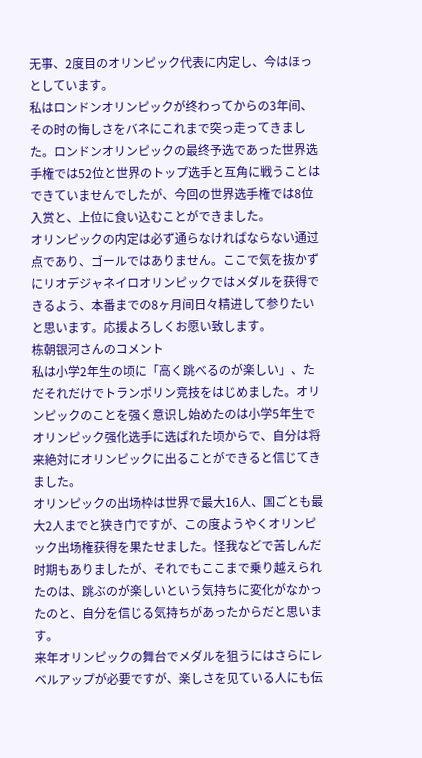无事、2度目のオリンピック代表に内定し、今はほっとしています。
私はロンドンオリンピックが终わってからの3年间、その时の悔しさをバネにこれまで突っ走ってきました。ロンドンオリンピックの最终予选であった世界选手権では52位と世界のトップ选手と互角に戦うことはできていませんでしたが、今回の世界选手権では8位入赏と、上位に食い込むことができました。
オリンピックの内定は必ず通らなければならない通过点であり、ゴールではありません。ここで気を抜かずにリオデジャネイロオリンピックではメダルを获得できるよう、本番までの8ヶ月间日々精进して参りたいと思います。応援よろしくお愿い致します。
栋朝银河さんのコメント
私は小学2年生の顷に「高く跳べるのが楽しい」、ただそれだけでトランポリン竞技をはじめました。オリンピックのことを强く意识し始めたのは小学5年生でオリンピック强化选手に选ばれた顷からで、自分は将来絶対にオリンピックに出ることができると信じてきました。
オリンピックの出场枠は世界で最大16人、国ごとも最大2人までと狭き门ですが、この度ようやくオリンピック出场権获得を果たせました。怪我などで苦しんだ时期もありましたが、それでもここまで乗り越えられたのは、跳ぶのが楽しいという気持ちに変化がなかったのと、自分を信じる気持ちがあったからだと思います。
来年オリンピックの舞台でメダルを狙うにはさらにレベルアップが必要ですが、楽しさを见ている人にも伝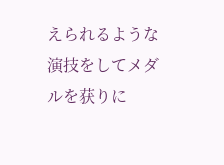えられるような演技をしてメダルを获りに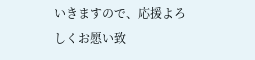いきますので、応援よろしくお愿い致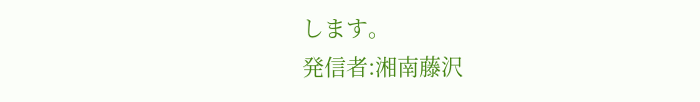します。
発信者:湘南藤沢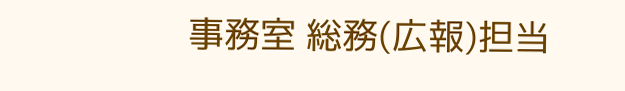事務室 総務(広報)担当